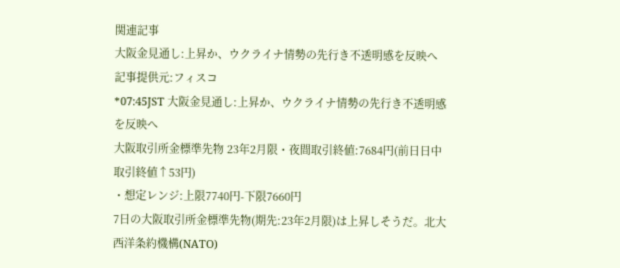関連記事
大阪金見通し:上昇か、ウクライナ情勢の先行き不透明感を反映へ
記事提供元:フィスコ
*07:45JST 大阪金見通し:上昇か、ウクライナ情勢の先行き不透明感を反映へ
大阪取引所金標準先物 23年2月限・夜間取引終値:7684円(前日日中取引終値↑53円)
・想定レンジ:上限7740円-下限7660円
7日の大阪取引所金標準先物(期先:23年2月限)は上昇しそうだ。北大西洋条約機構(NATO)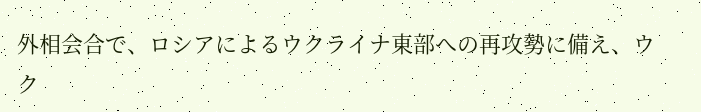外相会合で、ロシアによるウクライナ東部への再攻勢に備え、ウク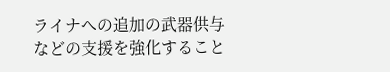ライナへの追加の武器供与などの支援を強化すること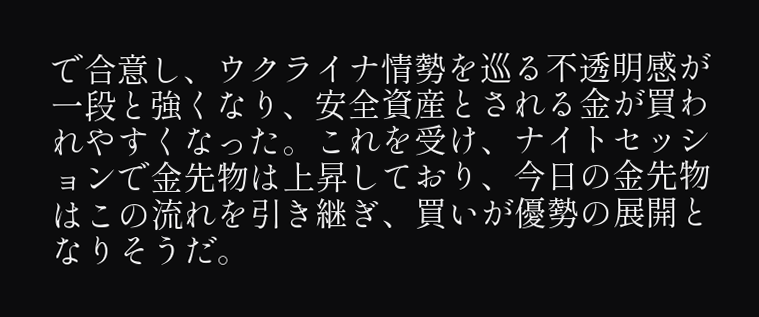で合意し、ウクライナ情勢を巡る不透明感が一段と強くなり、安全資産とされる金が買われやすくなった。これを受け、ナイトセッションで金先物は上昇しており、今日の金先物はこの流れを引き継ぎ、買いが優勢の展開となりそうだ。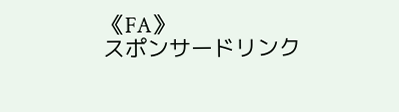《FA》
スポンサードリンク